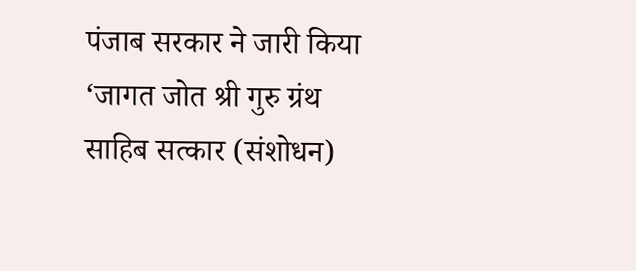पंजाब सरकार ने जारी किया ‘जागत जोत श्री गुरु ग्रंथ साहिब सत्कार (संशोधन)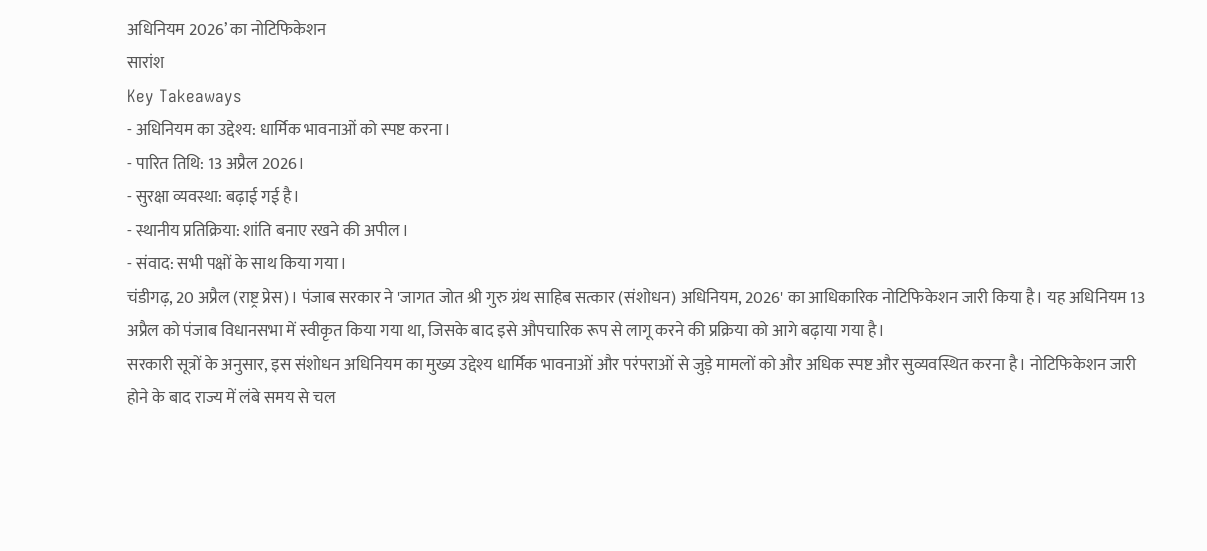अधिनियम 2026’ का नोटिफिकेशन
सारांश
Key Takeaways
- अधिनियम का उद्देश्य: धार्मिक भावनाओं को स्पष्ट करना।
- पारित तिथि: 13 अप्रैल 2026।
- सुरक्षा व्यवस्था: बढ़ाई गई है।
- स्थानीय प्रतिक्रिया: शांति बनाए रखने की अपील।
- संवाद: सभी पक्षों के साथ किया गया।
चंडीगढ़, 20 अप्रैल (राष्ट्र प्रेस)। पंजाब सरकार ने 'जागत जोत श्री गुरु ग्रंथ साहिब सत्कार (संशोधन) अधिनियम, 2026' का आधिकारिक नोटिफिकेशन जारी किया है। यह अधिनियम 13 अप्रैल को पंजाब विधानसभा में स्वीकृत किया गया था, जिसके बाद इसे औपचारिक रूप से लागू करने की प्रक्रिया को आगे बढ़ाया गया है।
सरकारी सूत्रों के अनुसार, इस संशोधन अधिनियम का मुख्य उद्देश्य धार्मिक भावनाओं और परंपराओं से जुड़े मामलों को और अधिक स्पष्ट और सुव्यवस्थित करना है। नोटिफिकेशन जारी होने के बाद राज्य में लंबे समय से चल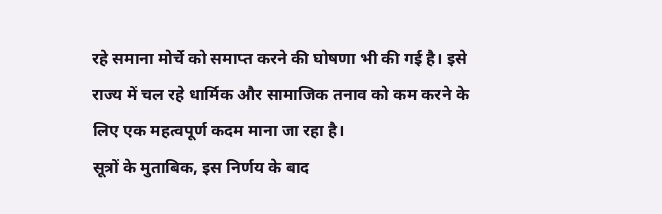रहे समाना मोर्चे को समाप्त करने की घोषणा भी की गई है। इसे राज्य में चल रहे धार्मिक और सामाजिक तनाव को कम करने के लिए एक महत्वपूर्ण कदम माना जा रहा है।
सूत्रों के मुताबिक, इस निर्णय के बाद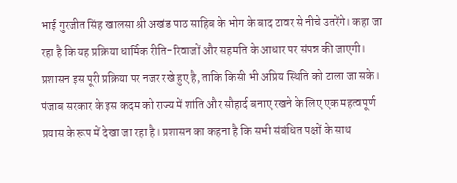भाई गुरजीत सिंह खालसा श्री अखंड पाठ साहिब के भोग के बाद टावर से नीचे उतरेंगे। कहा जा रहा है कि यह प्रक्रिया धार्मिक रीति-रिवाजों और सहमति के आधार पर संपन्न की जाएगी। प्रशासन इस पूरी प्रक्रिया पर नजर रखे हुए है, ताकि किसी भी अप्रिय स्थिति को टाला जा सके।
पंजाब सरकार के इस कदम को राज्य में शांति और सौहार्द बनाए रखने के लिए एक महत्वपूर्ण प्रयास के रूप में देखा जा रहा है। प्रशासन का कहना है कि सभी संबंधित पक्षों के साथ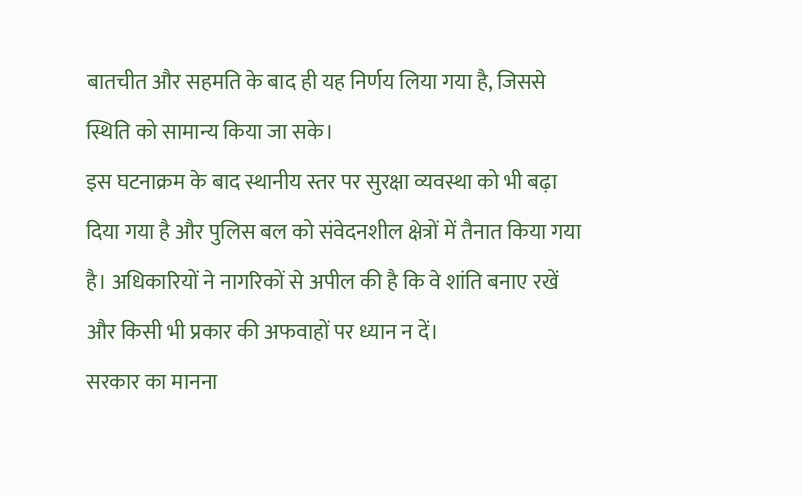बातचीत और सहमति के बाद ही यह निर्णय लिया गया है, जिससे स्थिति को सामान्य किया जा सके।
इस घटनाक्रम के बाद स्थानीय स्तर पर सुरक्षा व्यवस्था को भी बढ़ा दिया गया है और पुलिस बल को संवेदनशील क्षेत्रों में तैनात किया गया है। अधिकारियों ने नागरिकों से अपील की है कि वे शांति बनाए रखें और किसी भी प्रकार की अफवाहों पर ध्यान न दें।
सरकार का मानना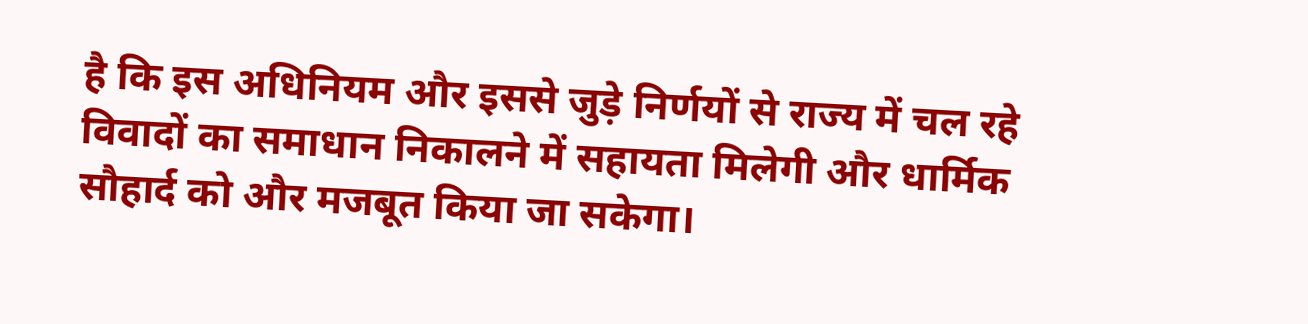है कि इस अधिनियम और इससे जुड़े निर्णयों से राज्य में चल रहे विवादों का समाधान निकालने में सहायता मिलेगी और धार्मिक सौहार्द को और मजबूत किया जा सकेगा।